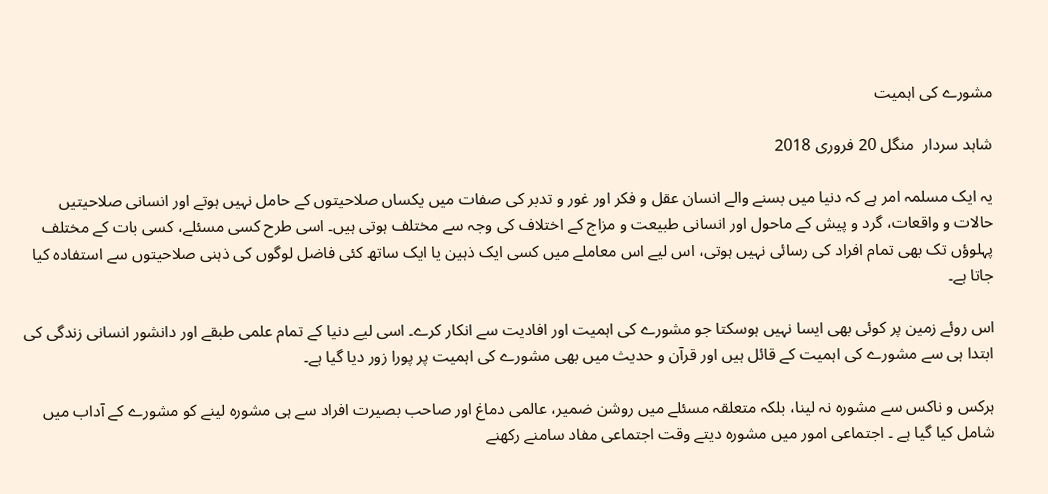مشورے کی اہمیت

شاہد سردار  منگل 20 فروری 2018

یہ ایک مسلمہ امر ہے کہ دنیا میں بسنے والے انسان عقل و فکر اور غور و تدبر کی صفات میں یکساں صلاحیتوں کے حامل نہیں ہوتے اور انسانی صلاحیتیں حالات و واقعات، گرد و پیش کے ماحول اور انسانی طبیعت و مزاج کے اختلاف کی وجہ سے مختلف ہوتی ہیں۔ اسی طرح کسی مسئلے، کسی بات کے مختلف پہلوؤں تک بھی تمام افراد کی رسائی نہیں ہوتی، اس لیے اس معاملے میں کسی ایک ذہین یا ایک ساتھ کئی فاضل لوگوں کی ذہنی صلاحیتوں سے استفادہ کیا جاتا ہے۔

اس روئے زمین پر کوئی بھی ایسا نہیں ہوسکتا جو مشورے کی اہمیت اور افادیت سے انکار کرے۔ اسی لیے دنیا کے تمام علمی طبقے اور دانشور انسانی زندگی کی ابتدا ہی سے مشورے کی اہمیت کے قائل ہیں اور قرآن و حدیث میں بھی مشورے کی اہمیت پر پورا زور دیا گیا ہے۔

ہرکس و ناکس سے مشورہ نہ لینا، بلکہ متعلقہ مسئلے میں روشن ضمیر، عالمی دماغ اور صاحب بصیرت افراد سے ہی مشورہ لینے کو مشورے کے آداب میں شامل کیا گیا ہے ۔ اجتماعی امور میں مشورہ دیتے وقت اجتماعی مفاد سامنے رکھنے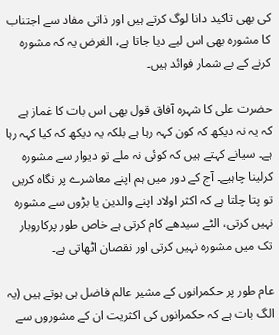کی بھی تاکید دانا لوگ کرتے ہیں اور ذاتی مفاد سے اجتناب کا مشورہ بھی اس لیے دیا جاتا ہے، الغرض یہ کہ مشورہ کرنے کے بے شمار فوائد ہیں۔

حضرت علی کا شہرہ آفاق قول بھی اس بات کا غماز ہے کہ یہ نہ دیکھ کہ کون کہہ رہا ہے بلکہ یہ دیکھ کہ کیا کہہ رہا ہے۔ سیانے کہتے ہیں کہ کوئی نہ ملے تو دیوار سے مشورہ کرلینا چاہیے۔ آج کے دور میں ہم اپنے معاشرے پر نگاہ کریں تو پتا چلتا ہے کہ اکثر اولاد اپنے والدین یا بڑوں سے مشورہ نہیں کرتی، الٹے سیدھے کام کرتی ہے خاص طور پرکاروبار تک میں مشورہ نہیں کرتی اور نقصان اٹھاتی ہے۔

عام طور پر حکمرانوں کے مشیر عالم فاضل ہی ہوتے ہیں (یہ الگ بات ہے کہ حکمرانوں کی اکثریت ان کے مشوروں سے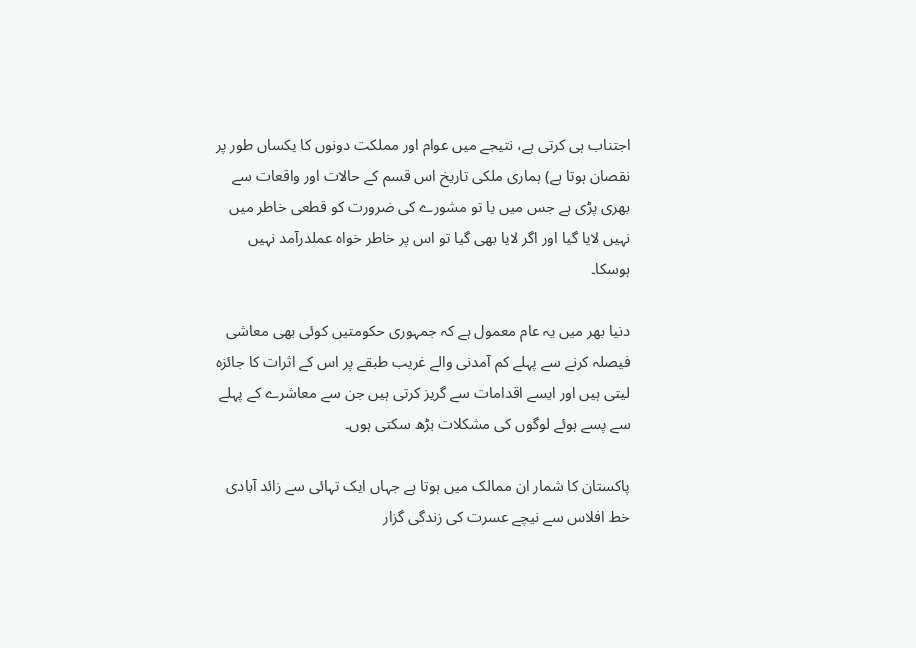اجتناب ہی کرتی ہے، نتیجے میں عوام اور مملکت دونوں کا یکساں طور پر نقصان ہوتا ہے) ہماری ملکی تاریخ اس قسم کے حالات اور واقعات سے بھری پڑی ہے جس میں یا تو مشورے کی ضرورت کو قطعی خاطر میں نہیں لایا گیا اور اگر لایا بھی گیا تو اس پر خاطر خواہ عملدرآمد نہیں ہوسکا۔

دنیا بھر میں یہ عام معمول ہے کہ جمہوری حکومتیں کوئی بھی معاشی فیصلہ کرنے سے پہلے کم آمدنی والے غریب طبقے پر اس کے اثرات کا جائزہ لیتی ہیں اور ایسے اقدامات سے گریز کرتی ہیں جن سے معاشرے کے پہلے سے پسے ہوئے لوگوں کی مشکلات بڑھ سکتی ہوں۔

پاکستان کا شمار ان ممالک میں ہوتا ہے جہاں ایک تہائی سے زائد آبادی خط افلاس سے نیچے عسرت کی زندگی گزار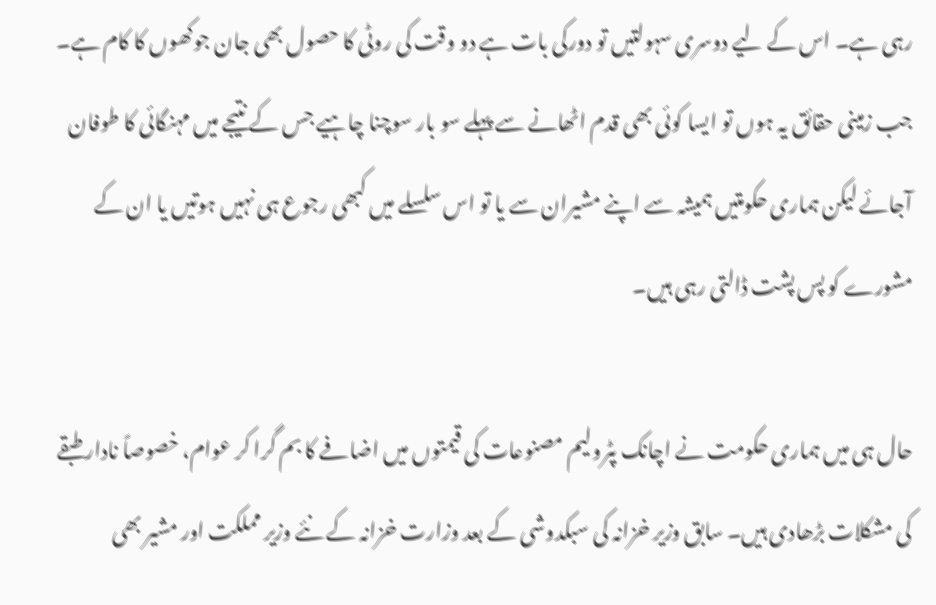رہی ہے۔ اس کے لیے دوسری سہولتیں تو دورکی بات ہے دو وقت کی روٹی کا حصول بھی جان جوکھوں کا کام ہے۔ جب زمینی حقائق یہ ہوں تو ایسا کوئی بھی قدم اٹھانے سے پہلے سو بار سوچنا چاہیے جس کے نتیجے میں مہنگائی کا طوفان آجائے لیکن ہماری حکومتیں ہمیشہ سے اپنے مشیران سے یا تو اس سلسلے میں کبھی رجوع ہی نہیں ہوتیں یا ان کے مشورے کو پس پشت ڈالتی رہی ہیں۔

حال ہی میں ہماری حکومت نے اچانک پٹرولیم مصنوعات کی قیمتوں میں اضافے کا بم گرا کر عوام، خصوصاً نادار طبقے کی مشکلات بڑھادی ہیں۔ سابق وزیر خزانہ کی سبکدوشی کے بعد وزارت خزانہ کے نئے وزیر مملکت اور مشیر بھی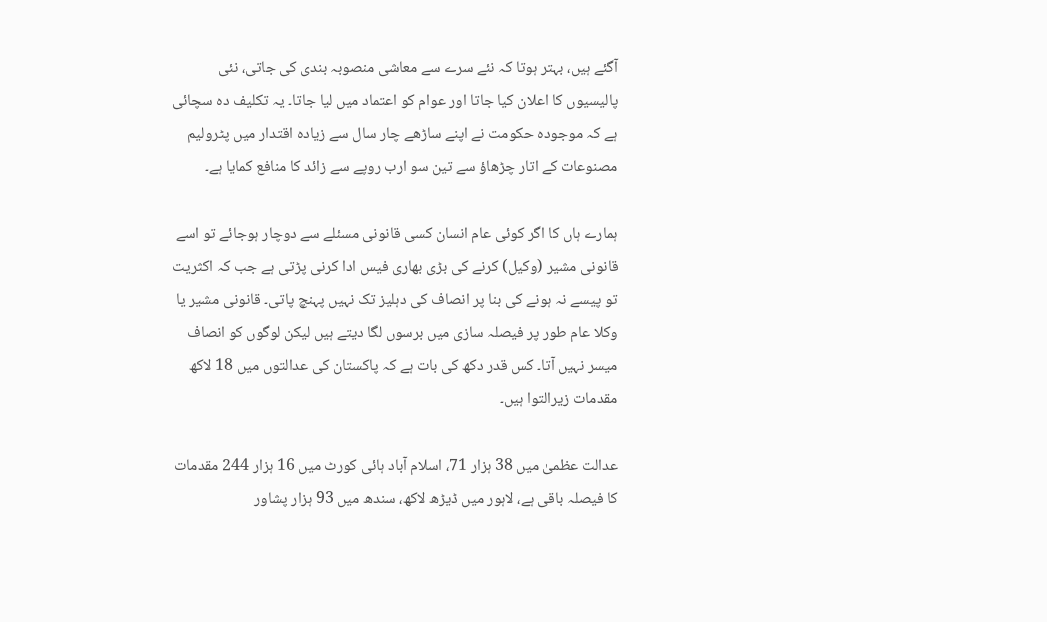آگئے ہیں، بہتر ہوتا کہ نئے سرے سے معاشی منصوبہ بندی کی جاتی، نئی پالیسیوں کا اعلان کیا جاتا اور عوام کو اعتماد میں لیا جاتا۔ یہ تکلیف دہ سچائی ہے کہ موجودہ حکومت نے اپنے ساڑھے چار سال سے زیادہ اقتدار میں پٹرولیم مصنوعات کے اتار چڑھاؤ سے تین سو ارب روپے سے زائد کا منافع کمایا ہے۔

ہمارے ہاں کا اگر کوئی عام انسان کسی قانونی مسئلے سے دوچار ہوجائے تو اسے قانونی مشیر (وکیل) کرنے کی بڑی بھاری فیس ادا کرنی پڑتی ہے جب کہ اکثریت تو پیسے نہ ہونے کی بنا پر انصاف کی دہلیز تک نہیں پہنچ پاتی۔ قانونی مشیر یا وکلا عام طور پر فیصلہ سازی میں برسوں لگا دیتے ہیں لیکن لوگوں کو انصاف میسر نہیں آتا۔ کس قدر دکھ کی بات ہے کہ پاکستان کی عدالتوں میں 18 لاکھ مقدمات زیرالتوا ہیں۔

عدالت عظمیٰ میں 38 ہزار 71، اسلام آباد ہائی کورٹ میں 16 ہزار 244 مقدمات کا فیصلہ باقی ہے، لاہور میں ڈیڑھ لاکھ، سندھ میں 93 ہزار پشاور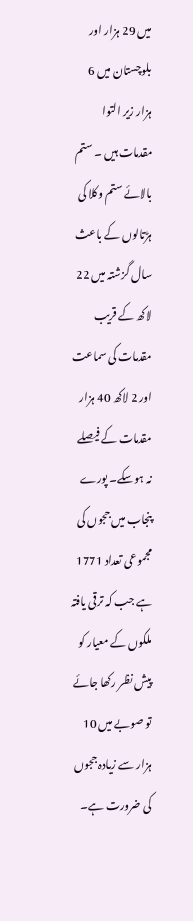میں 29 ہزار اور بلوچستان میں 6 ہزار زیر التوا مقدمات ہیں ۔ ستم بالائے ستم وکلا کی ہڑتالوں کے باعث سال گزشتہ میں 22 لاکھ کے قریب مقدمات کی سماعت اور 2 لاکھ 40 ہزار مقدمات کے فیصلے نہ ہوسکے۔ پورے پنجاب میں ججوں کی مجموعی تعداد 1771 ہے جب کہ ترقی یافتہ ملکوں کے معیار کو پیش نظر رکھا جائے تو صوبے میں 10 ہزار سے زیادہ ججوں کی ضرورت ہے۔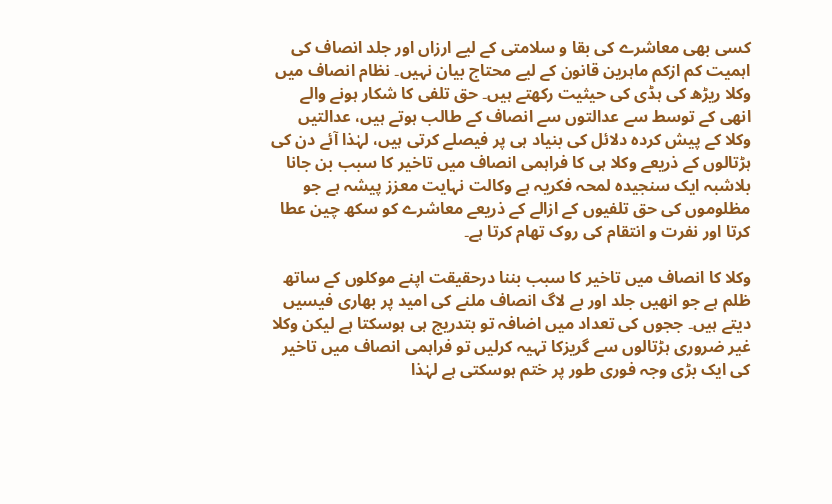کسی بھی معاشرے کی بقا و سلامتی کے لیے ارزاں اور جلد انصاف کی اہمیت کم ازکم ماہرین قانون کے لیے محتاج بیان نہیں۔ نظام انصاف میں وکلا ریڑھ کی ہڈی کی حیثیت رکھتے ہیں۔ حق تلفی کا شکار ہونے والے انھی کے توسط سے عدالتوں سے انصاف کے طالب ہوتے ہیں، عدالتیں وکلا کے پیش کردہ دلائل کی بنیاد ہی پر فیصلے کرتی ہیں، لہٰذا آئے دن کی ہڑتالوں کے ذریعے وکلا ہی کا فراہمی انصاف میں تاخیر کا سبب بن جانا بلاشبہ ایک سنجیدہ لمحہ فکریہ ہے وکالت نہایت معزز پیشہ ہے جو مظلوموں کی حق تلفیوں کے ازالے کے ذریعے معاشرے کو سکھ چین عطا کرتا اور نفرت و انتقام کی روک تھام کرتا ہے۔

وکلا کا انصاف میں تاخیر کا سبب بننا درحقیقت اپنے موکلوں کے ساتھ ظلم ہے جو انھیں جلد اور بے لاگ انصاف ملنے کی امید پر بھاری فیسیں دیتے ہیں۔ ججوں کی تعداد میں اضافہ تو بتدریج ہی ہوسکتا ہے لیکن وکلا غیر ضروری ہڑتالوں سے گریزکا تہیہ کرلیں تو فراہمی انصاف میں تاخیر کی ایک بڑی وجہ فوری طور پر ختم ہوسکتی ہے لہٰذا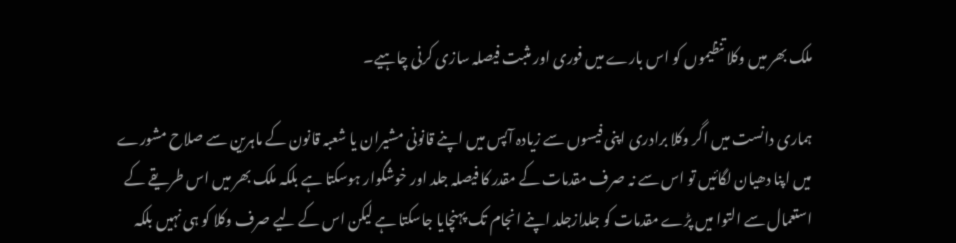ملک بھر میں وکلا تنظیموں کو اس بارے میں فوری اور مثبت فیصلہ سازی کرنی چاہیے۔

ہماری دانست میں اگر وکلا برادری اپنی فیسوں سے زیادہ آپس میں اپنے قانونی مشیران یا شعبہ قانون کے ماہرین سے صلاح مشورے میں اپنا دھیان لگائیں تو اس سے نہ صرف مقدمات کے مقدر کا فیصلہ جلد اور خوشگوار ہوسکتا ہے بلکہ ملک بھر میں اس طریقے کے استعمال سے التوا میں پڑے مقدمات کو جلدازجلد اپنے انجام تک پہنچایا جاسکتا ہے لیکن اس کے لیے صرف وکلا کو ہی نہیں بلکہ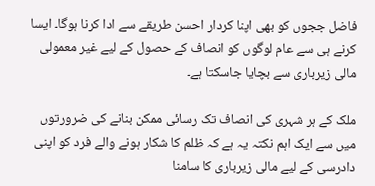فاضل ججوں کو بھی اپنا کردار احسن طریقے سے ادا کرنا ہوگا۔ ایسا کرنے ہی سے عام لوگوں کو انصاف کے حصول کے لیے غیر معمولی مالی زیرباری سے بچایا جاسکتا ہے۔

ملک کے ہر شہری کی انصاف تک رسائی ممکن بنانے کی ضرورتوں میں سے ایک اہم نکتہ یہ ہے کہ ظلم کا شکار ہونے والے فرد کو اپنی دادرسی کے لیے مالی زیرباری کا سامنا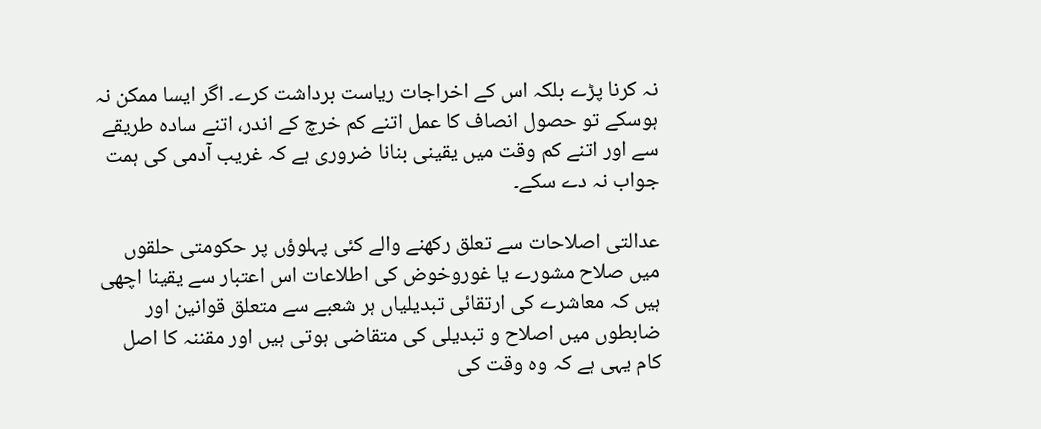نہ کرنا پڑے بلکہ اس کے اخراجات ریاست برداشت کرے۔ اگر ایسا ممکن نہ ہوسکے تو حصول انصاف کا عمل اتنے کم خرچ کے اندر، اتنے سادہ طریقے سے اور اتنے کم وقت میں یقینی بنانا ضروری ہے کہ غریب آدمی کی ہمت جواب نہ دے سکے۔

عدالتی اصلاحات سے تعلق رکھنے والے کئی پہلوؤں پر حکومتی حلقوں میں صلاح مشورے یا غوروخوض کی اطلاعات اس اعتبار سے یقینا اچھی ہیں کہ معاشرے کی ارتقائی تبدیلیاں ہر شعبے سے متعلق قوانین اور ضابطوں میں اصلاح و تبدیلی کی متقاضی ہوتی ہیں اور مقننہ کا اصل کام یہی ہے کہ وہ وقت کی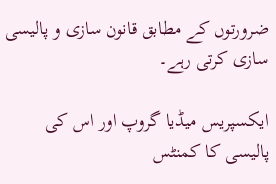ضرورتوں کے مطابق قانون سازی و پالیسی سازی کرتی رہے۔

ایکسپریس میڈیا گروپ اور اس کی پالیسی کا کمنٹس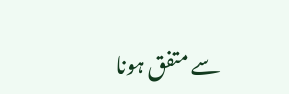سے متفق ہونا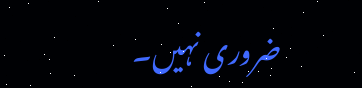ضروری نہیں۔